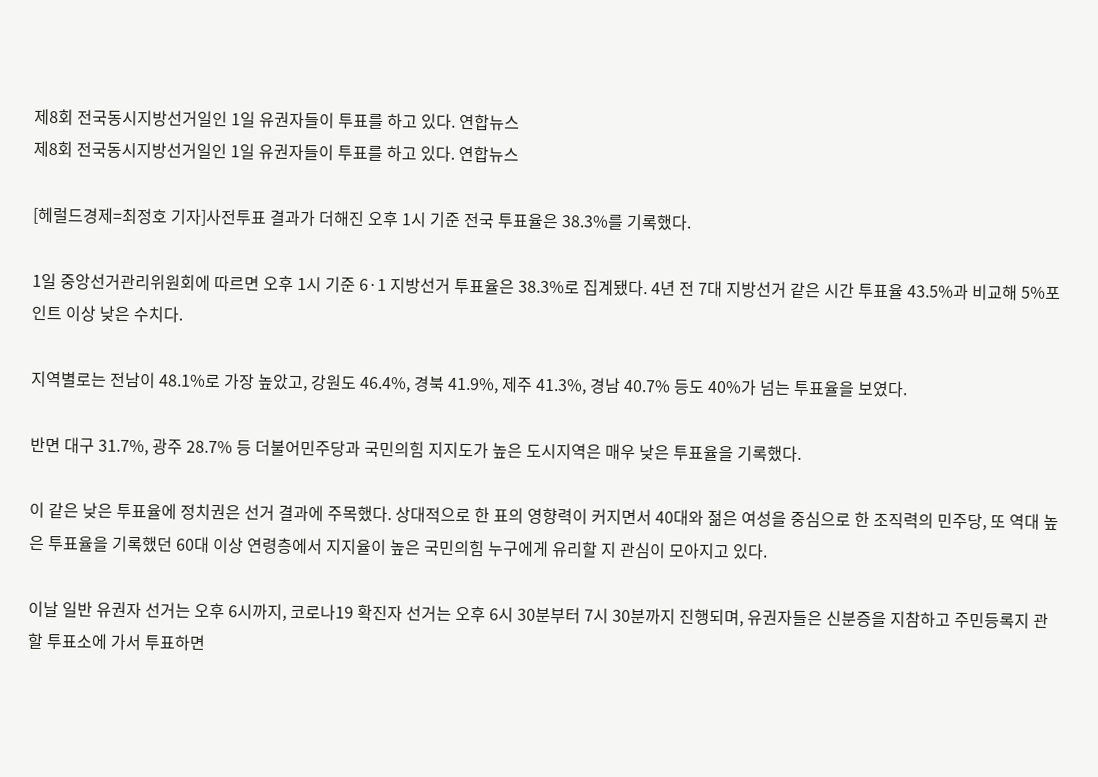제8회 전국동시지방선거일인 1일 유권자들이 투표를 하고 있다. 연합뉴스
제8회 전국동시지방선거일인 1일 유권자들이 투표를 하고 있다. 연합뉴스

[헤럴드경제=최정호 기자]사전투표 결과가 더해진 오후 1시 기준 전국 투표율은 38.3%를 기록했다.

1일 중앙선거관리위원회에 따르면 오후 1시 기준 6·1 지방선거 투표율은 38.3%로 집계됐다. 4년 전 7대 지방선거 같은 시간 투표율 43.5%과 비교해 5%포인트 이상 낮은 수치다.

지역별로는 전남이 48.1%로 가장 높았고, 강원도 46.4%, 경북 41.9%, 제주 41.3%, 경남 40.7% 등도 40%가 넘는 투표율을 보였다.

반면 대구 31.7%, 광주 28.7% 등 더불어민주당과 국민의힘 지지도가 높은 도시지역은 매우 낮은 투표율을 기록했다.

이 같은 낮은 투표율에 정치권은 선거 결과에 주목했다. 상대적으로 한 표의 영향력이 커지면서 40대와 젊은 여성을 중심으로 한 조직력의 민주당, 또 역대 높은 투표율을 기록했던 60대 이상 연령층에서 지지율이 높은 국민의힘 누구에게 유리할 지 관심이 모아지고 있다.

이날 일반 유권자 선거는 오후 6시까지, 코로나19 확진자 선거는 오후 6시 30분부터 7시 30분까지 진행되며, 유권자들은 신분증을 지참하고 주민등록지 관할 투표소에 가서 투표하면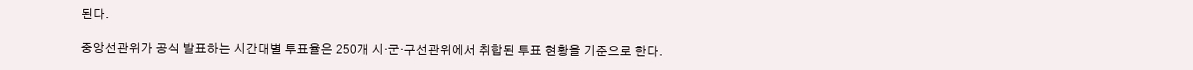된다.

중앙선관위가 공식 발표하는 시간대별 투표율은 250개 시·군·구선관위에서 취합된 투표 현황을 기준으로 한다.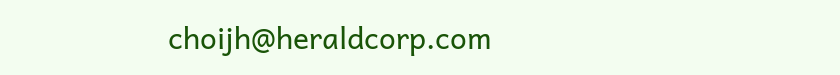choijh@heraldcorp.com